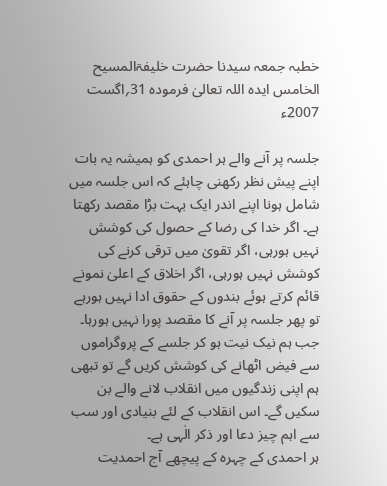خطبہ جمعہ سیدنا حضرت خلیفۃالمسیح الخامس ایدہ اللہ تعالیٰ فرمودہ 31؍اگست 2007ء

جلسہ پر آنے والے ہر احمدی کو ہمیشہ یہ بات اپنے پیش نظر رکھنی چاہئے کہ اس جلسہ میں شامل ہونا اپنے اندر ایک بہت بڑا مقصد رکھتا ہے۔ اگر خدا کی رضا کے حصول کی کوشش نہیں ہورہی، اگر تقویٰ میں ترقی کرنے کی کوشش نہیں ہورہی، اگر اخلاق کے اعلیٰ نمونے قائم کرتے ہوئے بندوں کے حقوق ادا نہیں ہورہے تو پھر جلسہ پر آنے کا مقصد پورا نہیں ہورہا۔
جب ہم نیک نیت ہو کر جلسے کے پروگراموں سے فیض اٹھانے کی کوشش کریں گے تو تبھی ہم اپنی زندگیوں میں انقلاب لانے والے بن سکیں گے۔ اس انقلاب کے لئے بنیادی اور سب سے اہم چیز دعا اور ذکر الٰہی ہے۔
ہر احمدی کے چہرہ کے پیچھے آج احمدیت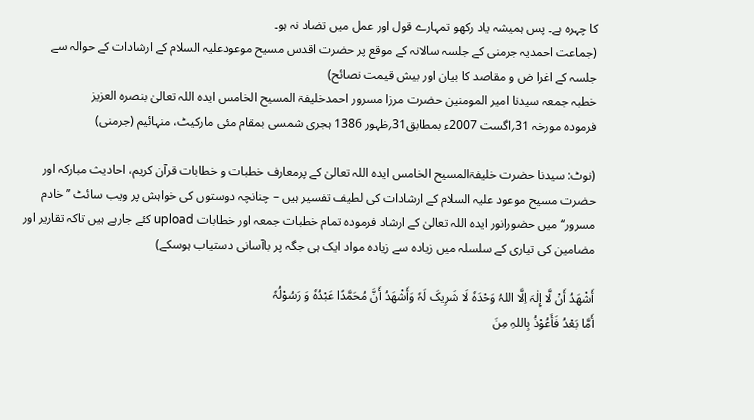کا چہرہ ہے۔ پس ہمیشہ یاد رکھو تمہارے قول اور عمل میں تضاد نہ ہو۔
(جماعت احمدیہ جرمنی کے جلسہ سالانہ کے موقع پر حضرت اقدس مسیح موعودعلیہ السلام کے ارشادات کے حوالہ سے
جلسہ کے اغرا ض و مقاصد کا بیان اور بیش قیمت نصائح)
خطبہ جمعہ سیدنا امیر المومنین حضرت مرزا مسرور احمدخلیفۃ المسیح الخامس ایدہ اللہ تعالیٰ بنصرہ العزیز
فرمودہ مورخہ 31؍اگست 2007ء بمطابق31؍ظہور 1386 ہجری شمسی بمقام مئی مارکیٹ، منہائیم (جرمنی)

(نوٹ: سیدنا حضرت خلیفۃالمسیح الخامس ایدہ اللہ تعالیٰ کے پرمعارف خطبات و خطابات قرآن کریم، احادیث مبارکہ اور حضرت مسیح موعود علیہ السلام کے ارشادات کی لطیف تفسیر ہیں – چنانچہ دوستوں کی خواہش پر ویب سائٹ ’’خادم مسرور‘‘ میں حضورانور ایدہ اللہ تعالیٰ کے ارشاد فرمودہ تمام خطبات جمعہ اور خطابات upload کئے جارہے ہیں تاکہ تقاریر اور مضامین کی تیاری کے سلسلہ میں زیادہ سے زیادہ مواد ایک ہی جگہ پر باآسانی دستیاب ہوسکے)

أَشْھَدُ أَنْ لَّا إِلٰہَ اِلَّا اللہُ وَحْدَہٗ لَا شَرِیکَ لَہٗ وَأَشْھَدُ أَنَّ مُحَمَّدًا عَبْدُہٗ وَ رَسُوْلُہٗ
أَمَّا بَعْدُ فَأَعُوْذُ بِاللہِ مِنَ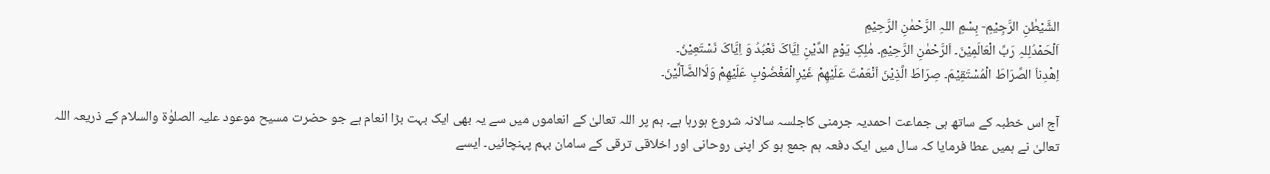الشَّیْطٰنِ الرَّجِیْمِ- بِسْمِ اللہِ الرَّحْمٰنِ الرَّحِیْمِ
اَلْحَمْدُلِلہِ رَبِّ الْعَالَمِیْنَ۔ اَلرَّحْمٰنِ الرَّحِیْمِ۔ مٰلِکِ یَوْمِ الدِّیْنِ اِیَّاکَ نَعْبُدُ وَ اِیَّاکَ نَسْتَعِیْنُ۔
اِھْدِناَ الصِّرَاطَ الْمُسْتَقِیْمَ۔ صِرَاطَ الَّذِیْنَ اَنْعَمْتَ عَلَیْھِمْ غَیْرِالْمَغْضُوْبِ عَلَیْھِمْ وَلَاالضَّآلِّیْنَ۔

آج اس خطبہ کے ساتھ ہی جماعت احمدیہ جرمنی کاجلسہ سالانہ شروع ہورہا ہے۔ ہم پر اللہ تعالیٰ کے انعاموں میں سے یہ بھی ایک بہت بڑا انعام ہے جو حضرت مسیح موعود علیہ الصلوٰۃ والسلام کے ذریعہ اللہ تعالیٰ نے ہمیں عطا فرمایا کہ سال میں ایک دفعہ ہم جمع ہو کر اپنی روحانی اور اخلاقی ترقی کے سامان بہم پہنچائیں۔ ایسے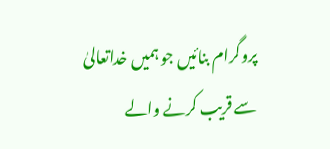پروگرام بنائیں جو ہمیں خداتعالیٰ سے قریب کرنے والے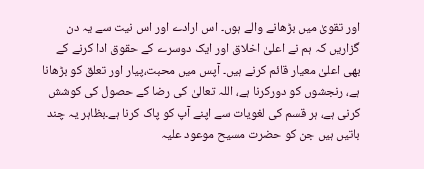اور تقویٰ میں بڑھانے والے ہوں۔ اس ارادے اور اس نیت سے یہ دن گزاریں کہ ہم نے اعلیٰ اخلاق اور ایک دوسرے کے حقوق ادا کرنے کے بھی اعلیٰ معیار قائم کرنے ہیں۔ آپس میں محبت،پیار اور تعلق کو بڑھانا ہے، رنجشوں کو دورکرنا ہے، اللہ تعالیٰ کی رضا کے حصول کی کوشش کرنی ہے، ہر قسم کی لغویات سے اپنے آپ کو پاک کرنا ہے۔بظاہر یہ چند باتیں ہیں جن کو حضرت مسیح موعود علیہ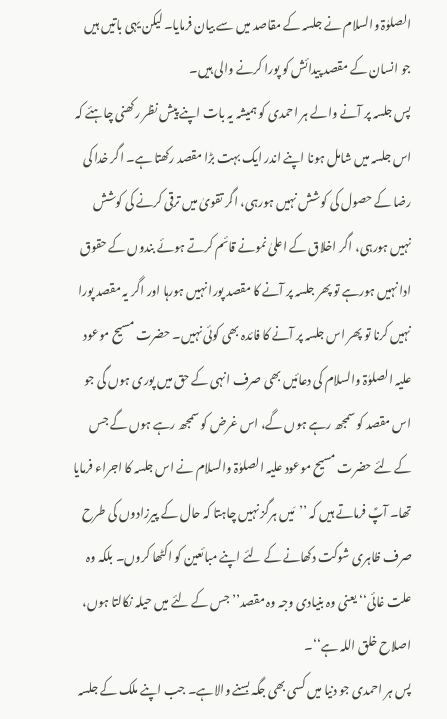الصلوٰۃ والسلام نے جلسہ کے مقاصد میں سے بیان فرمایا۔ لیکن یہی باتیں ہیں جو انسان کے مقصد پیدائش کو پورا کرنے والی ہیں۔
پس جلسہ پر آنے والے ہر احمدی کو ہمیشہ یہ بات اپنے پیش نظر رکھنی چاہئے کہ اس جلسہ میں شامل ہونا اپنے اندر ایک بہت بڑا مقصد رکھتا ہے۔ اگر خدا کی رضا کے حصول کی کوشش نہیں ہورہی، اگر تقویٰ میں ترقی کرنے کی کوشش نہیں ہورہی، اگر اخلاق کے اعلیٰ نمونے قائم کرتے ہوئے بندوں کے حقوق ادا نہیں ہورہے تو پھر جلسہ پر آنے کا مقصد پورا نہیں ہورہا اور اگر یہ مقصد پورا نہیں کرنا تو پھر اس جلسہ پر آنے کا فائدہ بھی کوئی نہیں۔ حضرت مسیح موعود علیہ الصلوٰۃ والسلام کی دعائیں بھی صرف انہی کے حق میں پوری ہوں گی جو اس مقصد کو سمجھ رہے ہوں گے، اس غرض کو سمجھ رہے ہوں گے جس کے لئے حضرت مسیح موعود علیہ الصلوٰۃ والسلام نے اس جلسہ کا اجراء فرمایا تھا۔ آپؑ فرماتے ہیں کہ ’’مَیں ہرگز نہیں چاہتا کہ حال کے پیرزادوں کی طرح صرف ظاہری شوکت دکھانے کے لئے اپنے مبائعین کو اکٹھا کروں۔ بلکہ وہ علت غائی‘‘ یعنی وہ بنیادی وجہ وہ مقصد’’جس کے لئے میں حیلہ نکالتا ہوں، اصلاح خلق اللہ ہے‘‘۔
پس ہر احمدی جو دنیا میں کسی بھی جگہ بسنے والاہے۔ جب اپنے ملک کے جلسہ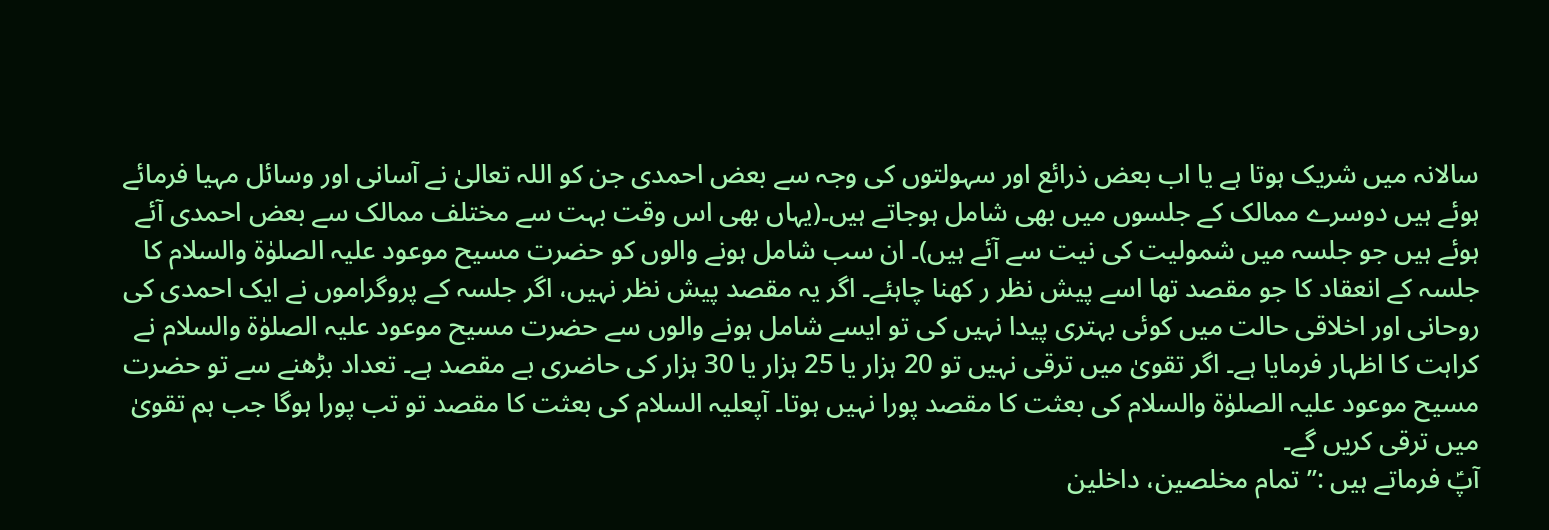سالانہ میں شریک ہوتا ہے یا اب بعض ذرائع اور سہولتوں کی وجہ سے بعض احمدی جن کو اللہ تعالیٰ نے آسانی اور وسائل مہیا فرمائے ہوئے ہیں دوسرے ممالک کے جلسوں میں بھی شامل ہوجاتے ہیں۔(یہاں بھی اس وقت بہت سے مختلف ممالک سے بعض احمدی آئے ہوئے ہیں جو جلسہ میں شمولیت کی نیت سے آئے ہیں)۔ ان سب شامل ہونے والوں کو حضرت مسیح موعود علیہ الصلوٰۃ والسلام کا جلسہ کے انعقاد کا جو مقصد تھا اسے پیش نظر ر کھنا چاہئے۔ اگر یہ مقصد پیش نظر نہیں، اگر جلسہ کے پروگراموں نے ایک احمدی کی روحانی اور اخلاقی حالت میں کوئی بہتری پیدا نہیں کی تو ایسے شامل ہونے والوں سے حضرت مسیح موعود علیہ الصلوٰۃ والسلام نے کراہت کا اظہار فرمایا ہے۔ اگر تقویٰ میں ترقی نہیں تو 20 ہزار یا 25 ہزار یا 30 ہزار کی حاضری بے مقصد ہے۔ تعداد بڑھنے سے تو حضرت مسیح موعود علیہ الصلوٰۃ والسلام کی بعثت کا مقصد پورا نہیں ہوتا۔ آپعلیہ السلام کی بعثت کا مقصد تو تب پورا ہوگا جب ہم تقویٰ میں ترقی کریں گے۔
آپؑ فرماتے ہیں :’’تمام مخلصین، داخلین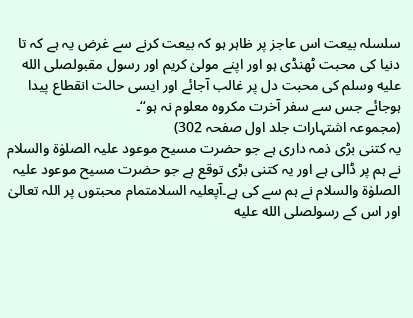سلسلہ بیعت اس عاجز پر ظاہر ہو کہ بیعت کرنے سے غرض یہ ہے کہ تا دنیا کی محبت ٹھنڈی ہو اور اپنے مولیٰ کریم اور رسول مقبولصلى الله عليه وسلم کی محبت دل پر غالب آجائے اور ایسی حالت انقطاع پیدا ہوجائے جس سے سفر آخرت مکروہ معلوم نہ ہو‘‘۔
(مجموعہ اشتہارات جلد اول صفحہ 302)
یہ کتنی بڑی ذمہ داری ہے جو حضرت مسیح موعود علیہ الصلوٰۃ والسلام نے ہم پر ڈالی ہے اور یہ کتنی بڑی توقع ہے جو حضرت مسیح موعود علیہ الصلوٰۃ والسلام نے ہم سے کی ہے۔آپعلیہ السلامتمام محبتوں پر اللہ تعالیٰ اور اس کے رسولصلى الله عليه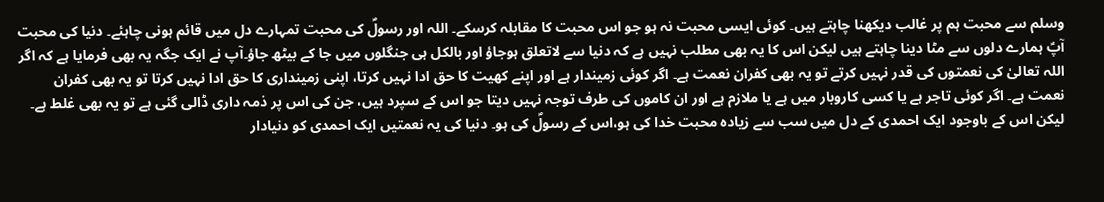وسلم سے محبت ہم پر غالب دیکھنا چاہتے ہیں۔ کوئی ایسی محبت نہ ہو جو اس محبت کا مقابلہ کرسکے۔ اللہ اور رسولؐ کی محبت تمہارے دل میں قائم ہونی چاہئے۔ دنیا کی محبت آپؑ ہمارے دلوں سے مٹا دینا چاہتے ہیں لیکن اس کا یہ بھی مطلب نہیں ہے کہ دنیا سے لاتعلق ہوجاؤ اور بالکل ہی جنگلوں میں جا کے بیٹھ جاؤ۔آپ نے ایک جگہ یہ بھی فرمایا ہے کہ اگر اللہ تعالیٰ کی نعمتوں کی قدر نہیں کرتے تو یہ بھی کفران نعمت ہے۔ اگر کوئی زمیندار ہے اور اپنے کھیت کا حق ادا نہیں کرتا، اپنی زمینداری کا حق ادا نہیں کرتا تو یہ بھی کفران نعمت ہے۔ اگر کوئی تاجر ہے یا کسی کاروبار میں ہے یا ملازم ہے اور ان کاموں کی طرف توجہ نہیں دیتا جو اس کے سپرد ہیں، جن کی اس پر ذمہ داری ڈالی گئی ہے تو یہ بھی غلط ہے۔ لیکن اس کے باوجود ایک احمدی کے دل میں سب سے زیادہ محبت خدا کی ہو،اس کے رسولؐ کی ہو۔ دنیا کی یہ نعمتیں ایک احمدی کو دنیادار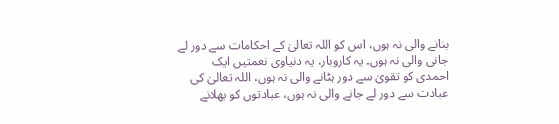بنانے والی نہ ہوں، اس کو اللہ تعالیٰ کے احکامات سے دور لے جانی والی نہ ہوں۔ یہ کاروبار، یہ دنیاوی نعمتیں ایک احمدی کو تقویٰ سے دور ہٹانے والی نہ ہوں، اللہ تعالیٰ کی عبادت سے دور لے جانے والی نہ ہوں، عبادتوں کو بھلانے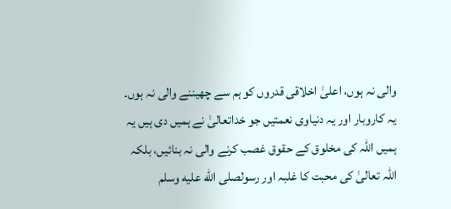والی نہ ہوں، اعلیٰ اخلاقی قدروں کو ہم سے چھیننے والی نہ ہوں۔ یہ کاروبار اور یہ دنیاوی نعمتیں جو خداتعالیٰ نے ہمیں دی ہیں یہ ہمیں اللہ کی مخلوق کے حقوق غصب کرنے والی نہ بنائیں، بلکہ اللہ تعالیٰ کی محبت کا غلبہ اور رسولصلى الله عليه وسلم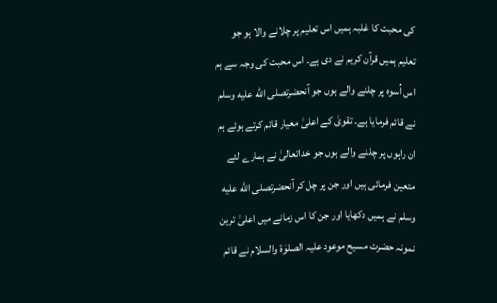کی محبت کا غلبہ ہمیں اس تعلیم پر چلانے والا ہو جو تعلیم ہمیں قرآن کریم نے دی ہے۔ اس محبت کی وجہ سے ہم اس اُسوہ پر چلنے والے ہوں جو آنحضرتصلى الله عليه وسلم نے قائم فرمایا ہے۔ تقویٰ کے اعلیٰ معیار قائم کرتے ہوئے ہم ان راہوں پر چلنے والے ہوں جو خداتعالیٰ نے ہمارے لئے متعین فرمائی ہیں اور جن پر چل کر آنحضرتصلى الله عليه وسلم نے ہمیں دکھایا اور جن کا اس زمانے میں اعلیٰ ترین نمونہ حضرت مسیح موعود علیہ الصلوٰۃ والسلام نے قائم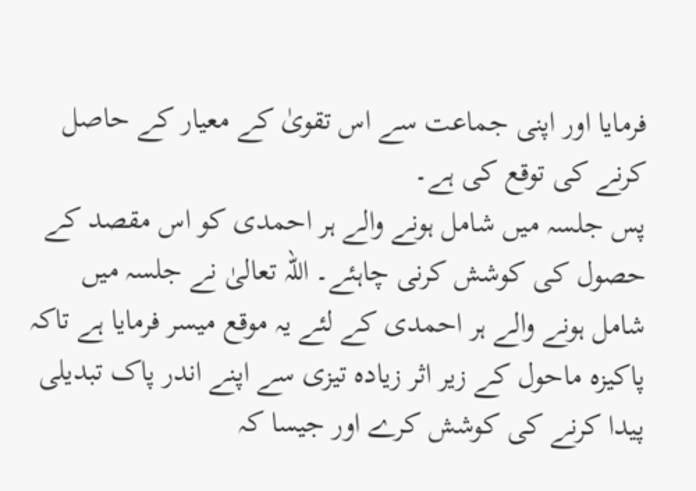فرمایا اور اپنی جماعت سے اس تقویٰ کے معیار کے حاصل کرنے کی توقع کی ہے۔
پس جلسہ میں شامل ہونے والے ہر احمدی کو اس مقصد کے حصول کی کوشش کرنی چاہئے۔ اللہ تعالیٰ نے جلسہ میں شامل ہونے والے ہر احمدی کے لئے یہ موقع میسر فرمایا ہے تاکہ پاکیزہ ماحول کے زیر اثر زیادہ تیزی سے اپنے اندر پاک تبدیلی پیدا کرنے کی کوشش کرے اور جیسا کہ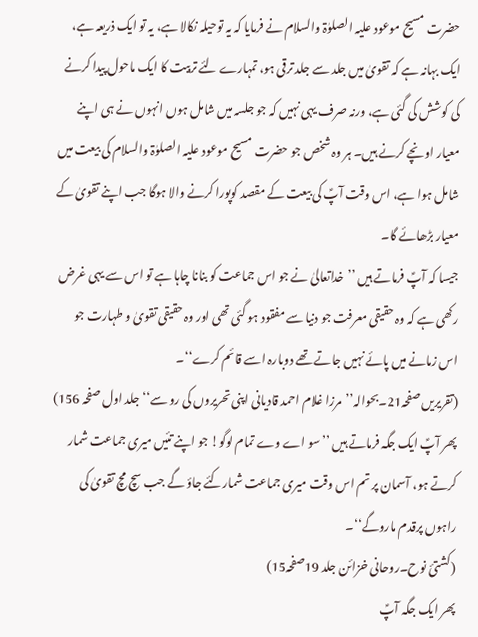حضرت مسیح موعود علیہ الصلوٰۃ والسلام نے فرمایا کہ یہ توحیلہ نکالا ہے، یہ تو ایک ذریعہ ہے، ایک بہانہ ہے کہ تقویٰ میں جلد سے جلد ترقی ہو، تمہارے لئے تربیت کا ایک ماحول پیدا کرنے کی کوشش کی گئی ہے، ورنہ صرف یہی نہیں کہ جو جلسہ میں شامل ہوں انہوں نے ہی اپنے معیار اونچے کرنے ہیں۔ ہر وہ شخص جو حضرت مسیح موعود علیہ الصلوٰۃ والسلام کی بیعت میں شامل ہوا ہے، اس وقت آپؑ کی بیعت کے مقصد کوپورا کرنے والا ہوگا جب اپنے تقویٰ کے معیار بڑھائے گا۔
جیسا کہ آپؑ فرماتے ہیں ’’خداتعالیٰ نے جو اس جماعت کو بنانا چاہا ہے تو اس سے یہی غرض رکھی ہے کہ وہ حقیقی معرفت جو دنیا سے مفقود ہو گئی تھی اور وہ حقیقی تقویٰ و طہارت جو اس زمانے میں پائے نہیں جاتے تھے دوبارہ اسے قائم کرے‘‘۔
(تقریریں صفحہ21۔بحوالہ’’مرزا غلام احمد قادیانی اپنی تحریروں کی رو سے‘‘ جلد اول صفحہ 156)
پھر آپؑ ایک جگہ فرماتے ہیں ’’سو اے وے تمام لوگو! جو اپنے تئیں میری جماعت شمار کرتے ہو، آسمان پر تم اس وقت میری جماعت شمارکئے جاؤ گے جب سچ مچ تقویٰ کی راہوں پرقدم ماروگے‘‘۔
(کشتیٔ نوح۔روحانی خزائن جلد 19صفحہ15)
پھر ایک جگہ آپؑ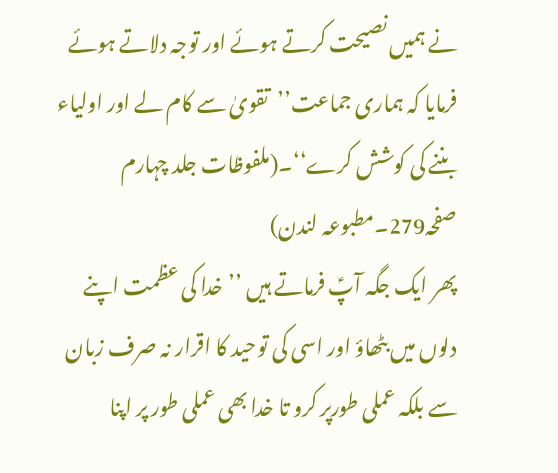نے ہمیں نصیحت کرتے ہوئے اور توجہ دلاتے ہوئے فرمایا کہ ہماری جماعت’’تقویٰ سے کام لے اور اولیاء بننے کی کوشش کرے‘‘۔(ملفوظات جلد چہارم صفحہ279۔مطبوعہ لندن)
پھر ایک جگہ آپؑ فرماتے ہیں ’’خدا کی عظمت اپنے دلوں میں بٹھاؤ اور اسی کی توحید کا اقرار نہ صرف زبان سے بلکہ عملی طورپر کرو تا خدا بھی عملی طور پر اپنا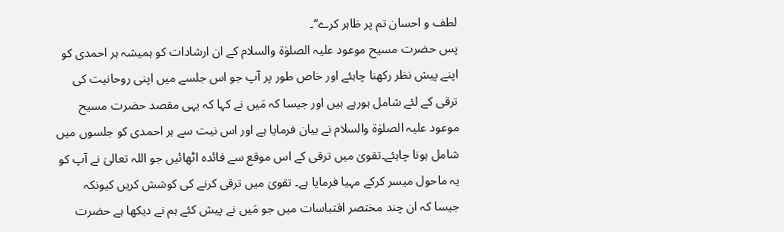لطف و احسان تم پر ظاہر کرے‘‘۔
پس حضرت مسیح موعود علیہ الصلوٰۃ والسلام کے ان ارشادات کو ہمیشہ ہر احمدی کو اپنے پیش نظر رکھنا چاہئے اور خاص طور پر آپ جو اس جلسے میں اپنی روحانیت کی ترقی کے لئے شامل ہورہے ہیں اور جیسا کہ مَیں نے کہا کہ یہی مقصد حضرت مسیح موعود علیہ الصلوٰۃ والسلام نے بیان فرمایا ہے اور اس نیت سے ہر احمدی کو جلسوں میں شامل ہونا چاہئے۔تقویٰ میں ترقی کے اس موقع سے فائدہ اٹھائیں جو اللہ تعالیٰ نے آپ کو یہ ماحول میسر کرکے مہیا فرمایا ہے۔ تقویٰ میں ترقی کرنے کی کوشش کریں کیونکہ جیسا کہ ان چند مختصر اقتباسات میں جو مَیں نے پیش کئے ہم نے دیکھا ہے حضرت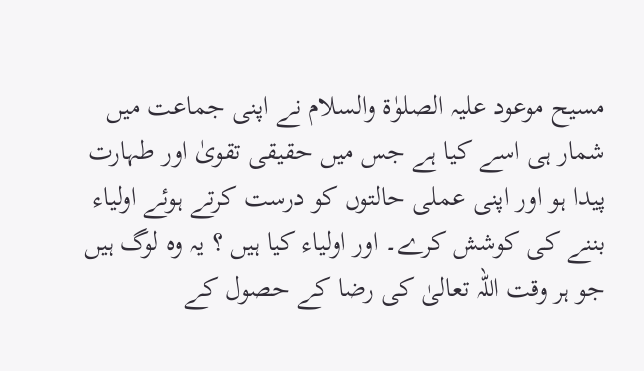مسیح موعود علیہ الصلوٰۃ والسلام نے اپنی جماعت میں شمار ہی اسے کیا ہے جس میں حقیقی تقویٰ اور طہارت پیدا ہو اور اپنی عملی حالتوں کو درست کرتے ہوئے اولیاء بننے کی کوشش کرے۔ اور اولیاء کیا ہیں ؟ یہ وہ لوگ ہیں جو ہر وقت اللہ تعالیٰ کی رضا کے حصول کے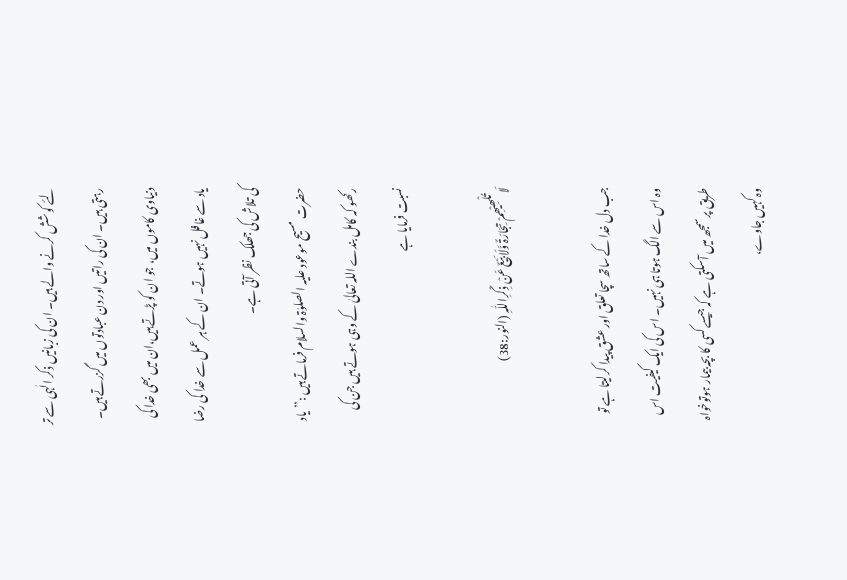لئے کوشش کرنے والے ہیں۔ ان کی زبانیں ذکر الٰہی سے تر رہتی ہیں۔ ان کی راتیں اور دن عبادتوں میں گزرتے ہیں۔ دنیاوی کاموں میں، جو ان کو پڑتے ہیں،ان میں بھی خدا کی یاد سے غافل نہیں ہوتے۔ ان کے ہر عمل سے خدا کی رضا کی تلاش کی جھلک نظر آتی ہے۔
حضرت مسیح موعود علیہ الصلوٰۃ والسلام فرماتے ہیں :’’یاد رکھو کہ کامل بندے اللہ تعالیٰ کے وہی ہوتے ہیں جن کی نسبت فرمایا ہے

لَا تُلْھِیْھِمْ تِجَارَۃٌ وَّلَا بَیْعٌ عَنْ ذِکْرِاللّٰہِ (النور:38)

جب دل خدا کے ساتھ سچا تعلق اور عشق پیدا کرلیتا ہے تو وہ اس سے الگ ہوتا ہی نہیں۔ اس کی ایک کیفیت اس طریق پر سمجھ میں آسکتی ہے کہ جیسے کسی کا بچہ بیمار ہوتوخواہ وہ کہیں جاوے،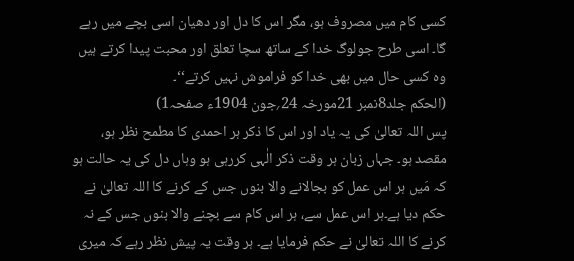کسی کام میں مصروف ہو، مگر اس کا دل اور دھیان اسی بچے میں رہے گا۔ اسی طرح جولوگ خدا کے ساتھ سچا تعلق اور محبت پیدا کرتے ہیں وہ کسی حال میں بھی خدا کو فراموش نہیں کرتے‘‘۔
(الحکم جلد8نمبر 21مورخہ 24؍جون 1904ء صفحہ1)
پس اللہ تعالیٰ کی یہ یاد اور اس کا ذکر ہر احمدی کا مطمح نظر ہو، مقصد ہو۔ جہاں زبان ہر وقت ذکر الٰہی کررہی ہو وہاں دل کی یہ حالت ہو کہ مَیں ہر اس عمل کو بجالانے والا بنوں جس کے کرنے کا اللہ تعالیٰ نے حکم دیا ہے۔ہر اس عمل سے، ہر اس کام سے بچنے والا بنوں جس کے نہ کرنے کا اللہ تعالیٰ نے حکم فرمایا ہے۔ ہر وقت یہ پیش نظر رہے کہ میری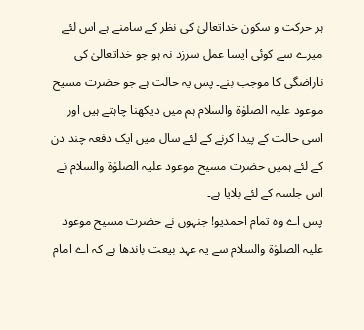ہر حرکت و سکون خداتعالیٰ کی نظر کے سامنے ہے اس لئے میرے سے کوئی ایسا عمل سرزد نہ ہو جو خداتعالیٰ کی ناراضگی کا موجب بنے۔ پس یہ حالت ہے جو حضرت مسیح موعود علیہ الصلوٰۃ والسلام ہم میں دیکھنا چاہتے ہیں اور اسی حالت کے پیدا کرنے کے لئے سال میں ایک دفعہ چند دن کے لئے ہمیں حضرت مسیح موعود علیہ الصلوٰۃ والسلام نے اس جلسہ کے لئے بلایا ہے۔
پس اے وہ تمام احمدیو! جنہوں نے حضرت مسیح موعود علیہ الصلوٰۃ والسلام سے یہ عہد بیعت باندھا ہے کہ اے امام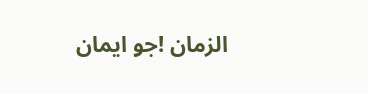الزمان !جو ایمان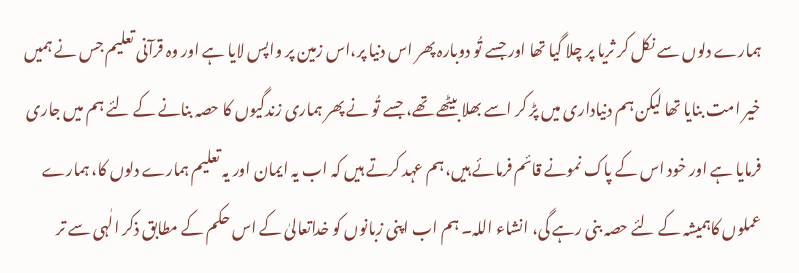ہمارے دلوں سے نکل کر ثریا پر چلا گیا تھا اور جسے تُو دوبارہ پھر اس دنیا پر،اس زمین پر واپس لایا ہے اور وہ قرآنی تعلیم جس نے ہمیں خیر امت بنایا تھا لیکن ہم دنیاداری میں پڑ کر اسے بھلا بیٹھے تھے، جسے تُو نے پھر ہماری زندگیوں کا حصہ بنانے کے لئے ہم میں جاری فرمایا ہے اور خود اس کے پاک نمونے قائم فرمائے ہیں،ہم عہد کرتے ہیں کہ اب یہ ایمان اور یہ تعلیم ہمارے دلوں کا، ہمارے عملوں کاہمیشہ کے لئے حصہ بنی رہے گی، انشاء اللہ۔ ہم اب اپنی زبانوں کو خداتعالیٰ کے اس حکم کے مطابق ذکر الٰہی سے تر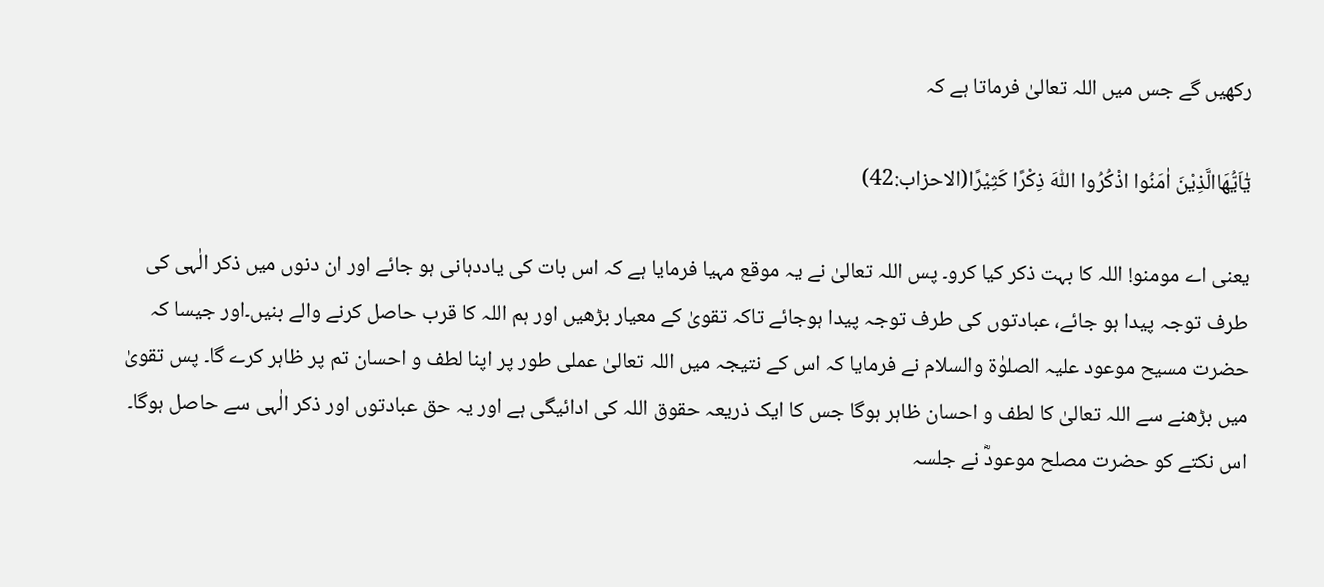رکھیں گے جس میں اللہ تعالیٰ فرماتا ہے کہ

یٰٓاَیُّھَاالَّذِیْنَ اٰمَنُوا اذْکُرُوا اللّٰہَ ذِکْرًا کَثِیْرًا(الاحزاب:42)

یعنی اے مومنو! اللہ کا بہت ذکر کیا کرو۔ پس اللہ تعالیٰ نے یہ موقع مہیا فرمایا ہے کہ اس بات کی یاددہانی ہو جائے اور ان دنوں میں ذکر الٰہی کی طرف توجہ پیدا ہو جائے، عبادتوں کی طرف توجہ پیدا ہوجائے تاکہ تقویٰ کے معیار بڑھیں اور ہم اللہ کا قرب حاصل کرنے والے بنیں۔اور جیسا کہ حضرت مسیح موعود علیہ الصلوٰۃ والسلام نے فرمایا کہ اس کے نتیجہ میں اللہ تعالیٰ عملی طور پر اپنا لطف و احسان تم پر ظاہر کرے گا۔ پس تقویٰ میں بڑھنے سے اللہ تعالیٰ کا لطف و احسان ظاہر ہوگا جس کا ایک ذریعہ حقوق اللہ کی ادائیگی ہے اور یہ حق عبادتوں اور ذکر الٰہی سے حاصل ہوگا۔
اس نکتے کو حضرت مصلح موعودؓ نے جلسہ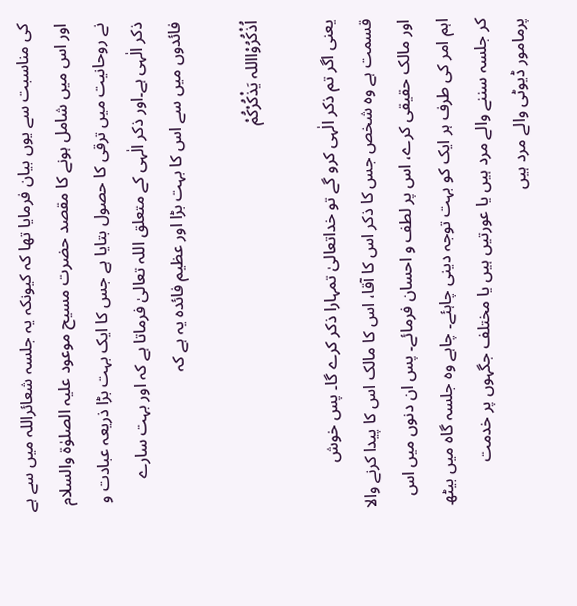کی مناسبت سے یوں بیان فرمایا تھا کہ کیونکہ یہ جلسہ شعائراللہ میں سے ہے اور اس میں شامل ہونے کا مقصد حضرت مسیح موعود علیہ الصلوٰۃ والسلام نے روحانیت میں ترقی کا حصول بتایا ہے جس کا ایک بہت بڑا ذریعہ عبادت و ذکر الٰہی ہے۔اور ذکر الٰہی کے متعلق اللہ تعالیٰ فرماتا ہے کہ اور بہت سارے فائدوں میں سے اس کا بہت بڑا اور عظیم فائدہ یہ ہے کہ

اُذْکُرُوْااللہ یَذْکُرْکُمْ

یعنی اگر تم ذکر الٰہی کرو گے تو خداتعالیٰ تمہارا ذکر کرے گا۔ پس خوش قسمت ہے وہ شخص جس کا ذکر اس کا آقا، اس کا مالک اس کا پیدا کرنے والا اور مالک حقیقی کرے، اس پر لطف و احسان فرمائے۔ پس ان دنوں میں اس اہم امر کی طرف ہر ایک کو بہت توجہ دینی چاہئے۔ چاہے وہ جلسہ گاہ میں بیٹھ کر جلسہ سننے والے مرد ہیں یا عورتیں ہیں یا مختلف جگہوں پر خدمت پرمامور ڈیوٹی والے مرد ہیں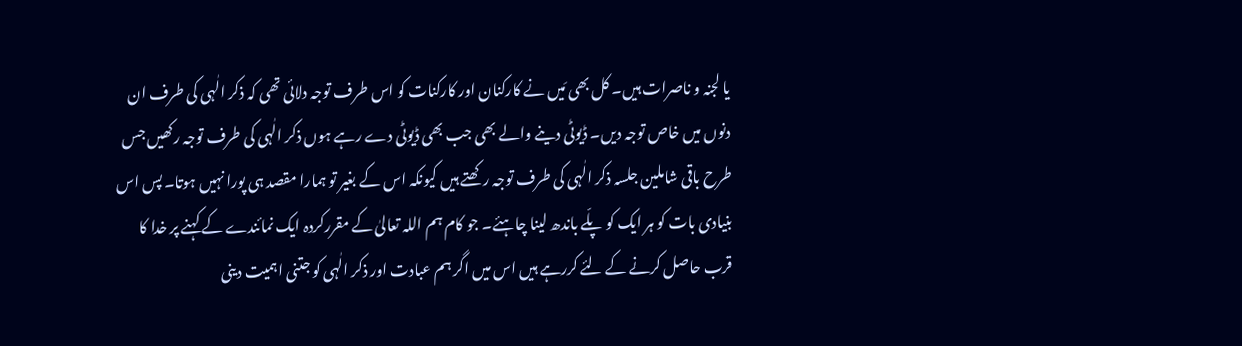یا لجنہ و ناصرات ہیں۔ کل بھی مَیں نے کارکنان اور کارکنات کو اس طرف توجہ دلائی تھی کہ ذکر الٰہی کی طرف ان دنوں میں خاص توجہ دیں۔ ڈیوٹی دینے والے بھی جب بھی ڈیوٹی دے رہے ہوں ذکر الٰہی کی طرف توجہ رکھیں جس طرح باقی شاملین جلسہ ذکر الٰہی کی طرف توجہ رکھتے ہیں کیونکہ اس کے بغیر تو ہمارا مقصد ہی پورا نہیں ہوتا۔ پس اس بنیادی بات کو ہر ایک کو پلّے باندھ لینا چاہئے۔ جو کام ہم اللہ تعالیٰ کے مقررکردہ ایک نمائندے کے کہنے پر خدا کا قرب حاصل کرنے کے لئے کررہے ہیں اس میں اگر ہم عبادت اور ذکر الٰہی کو جتنی اہمیت دینی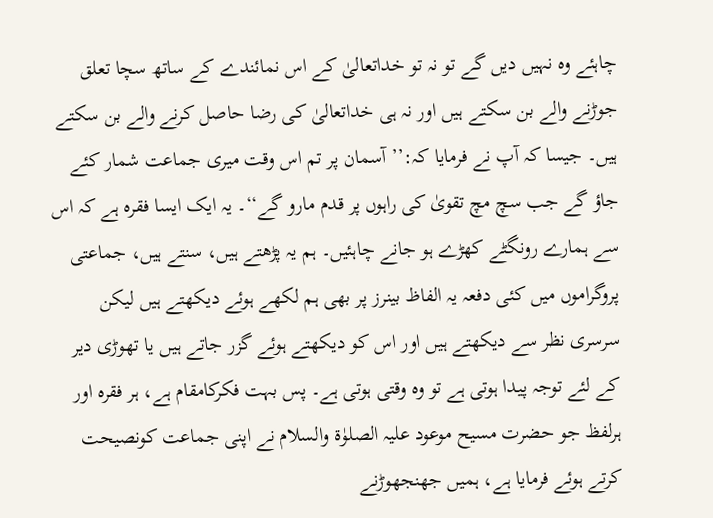چاہئے وہ نہیں دیں گے تو نہ تو خداتعالیٰ کے اس نمائندے کے ساتھ سچا تعلق جوڑنے والے بن سکتے ہیں اور نہ ہی خداتعالیٰ کی رضا حاصل کرنے والے بن سکتے ہیں۔ جیسا کہ آپ نے فرمایا کہ:’’آسمان پر تم اس وقت میری جماعت شمار کئے جاؤ گے جب سچ مچ تقویٰ کی راہوں پر قدم مارو گے‘‘۔ یہ ایک ایسا فقرہ ہے کہ اس سے ہمارے رونگٹے کھڑے ہو جانے چاہئیں۔ ہم یہ پڑھتے ہیں، سنتے ہیں، جماعتی پروگراموں میں کئی دفعہ یہ الفاظ بینرز پر بھی ہم لکھے ہوئے دیکھتے ہیں لیکن سرسری نظر سے دیکھتے ہیں اور اس کو دیکھتے ہوئے گزر جاتے ہیں یا تھوڑی دیر کے لئے توجہ پیدا ہوتی ہے تو وہ وقتی ہوتی ہے۔ پس بہت فکرکامقام ہے، ہر فقرہ اور ہرلفظ جو حضرت مسیح موعود علیہ الصلوٰۃ والسلام نے اپنی جماعت کونصیحت کرتے ہوئے فرمایا ہے، ہمیں جھنجھوڑنے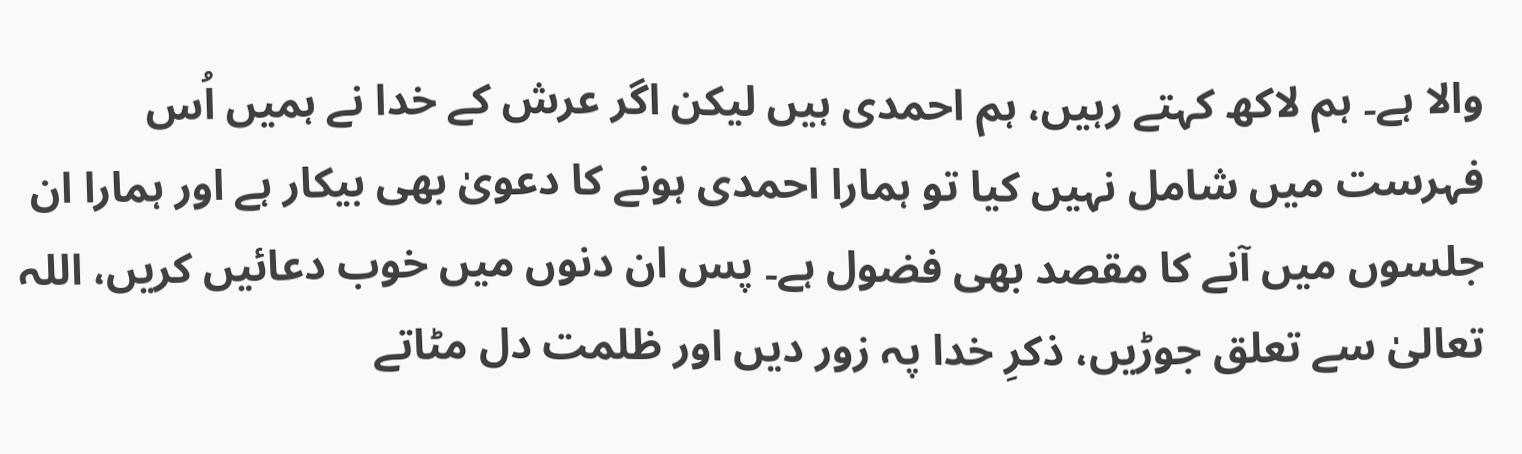والا ہے۔ ہم لاکھ کہتے رہیں، ہم احمدی ہیں لیکن اگر عرش کے خدا نے ہمیں اُس فہرست میں شامل نہیں کیا تو ہمارا احمدی ہونے کا دعویٰ بھی بیکار ہے اور ہمارا ان جلسوں میں آنے کا مقصد بھی فضول ہے۔ پس ان دنوں میں خوب دعائیں کریں، اللہ تعالیٰ سے تعلق جوڑیں، ذکرِ خدا پہ زور دیں اور ظلمت دل مٹاتے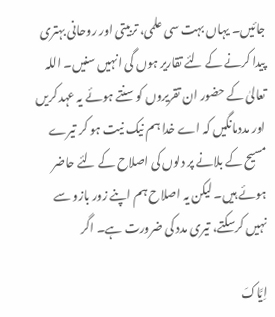جائیں۔ یہاں بہت سی علمی، تربیتی اور روحانی بہتری پیدا کرنے کے لئے تقاریر ہوں گی انہیں سنیں۔ اللہ تعالیٰ کے حضور ان تقریروں کو سنتے ہوئے یہ عہد کریں اور مددمانگیں کہ اے خدا ہم نیک نیت ہو کر تیرے مسیح کے بلانے پر دلوں کی اصلاح کے لئے حاضر ہوئے ہیں۔ لیکن یہ اصلاح ہم اپنے زور بازو سے نہیں کرسکتے، تیری مدد کی ضرورت ہے۔ اگر

اِیَّاکَ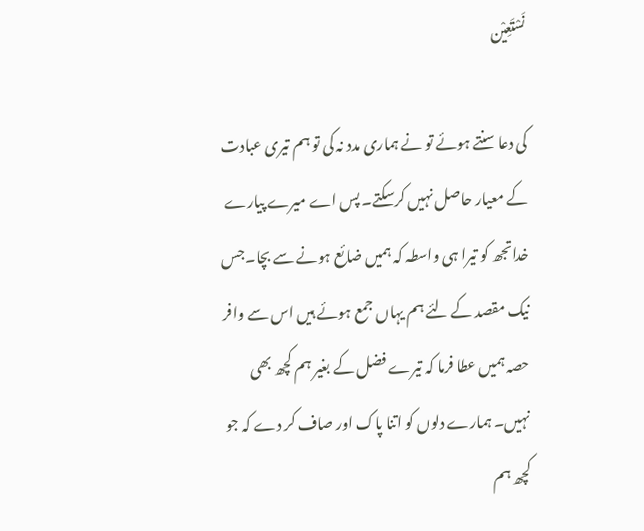نَسْتَعِیْن

کی دعا سنتے ہوئے تو نے ہماری مدد نہ کی تو ہم تیری عبادت کے معیار حاصل نہیں کرسکتے۔ پس اے میرے پیارے خداتجھ کو تیرا ہی واسطہ کہ ہمیں ضائع ہونے سے بچا۔جس نیک مقصد کے لئے ہم یہاں جمع ہوئے ہیں اس سے وافر حصہ ہمیں عطا فرما کہ تیرے فضل کے بغیر ہم کچھ بھی نہیں۔ ہمارے دلوں کو اتنا پاک اور صاف کر دے کہ جو کچھ ہم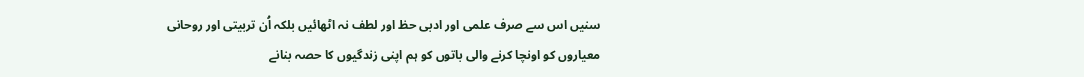سنیں اس سے صرف علمی اور ادبی حظ اور لطف نہ اٹھائیں بلکہ اُن تربیتی اور روحانی معیاروں کو اونچا کرنے والی باتوں کو ہم اپنی زندگیوں کا حصہ بنانے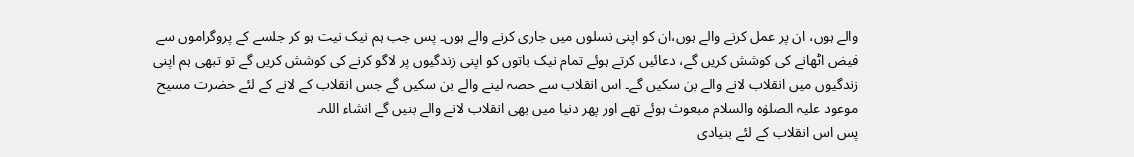والے ہوں، ان پر عمل کرنے والے ہوں،ان کو اپنی نسلوں میں جاری کرنے والے ہوں۔ پس جب ہم نیک نیت ہو کر جلسے کے پروگراموں سے فیض اٹھانے کی کوشش کریں گے، دعائیں کرتے ہوئے تمام نیک باتوں کو اپنی زندگیوں پر لاگو کرنے کی کوشش کریں گے تو تبھی ہم اپنی زندگیوں میں انقلاب لانے والے بن سکیں گے۔ اس انقلاب سے حصہ لینے والے بن سکیں گے جس انقلاب کے لانے کے لئے حضرت مسیح موعود علیہ الصلوٰہ والسلام مبعوث ہوئے تھے اور پھر دنیا میں بھی انقلاب لانے والے بنیں گے انشاء اللہ۔
پس اس انقلاب کے لئے بنیادی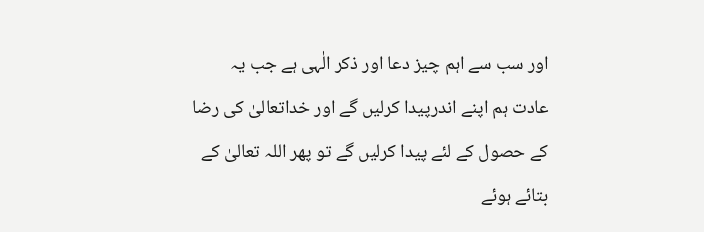اور سب سے اہم چیز دعا اور ذکر الٰہی ہے جب یہ عادت ہم اپنے اندرپیدا کرلیں گے اور خداتعالیٰ کی رضا کے حصول کے لئے پیدا کرلیں گے تو پھر اللہ تعالیٰ کے بتائے ہوئے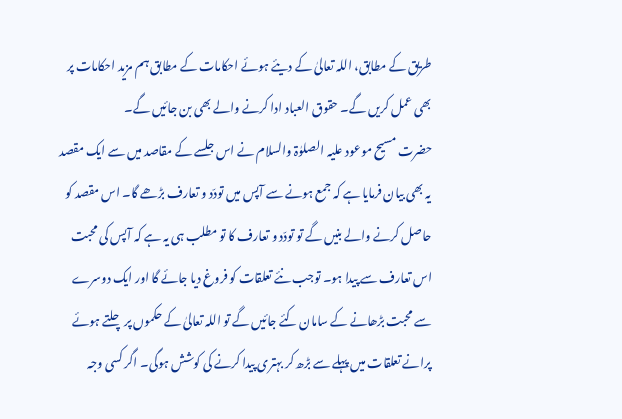طریق کے مطابق، اللہ تعالیٰ کے دیئے ہوئے احکامات کے مطابق ہم مزید احکامات پر بھی عمل کریں گے۔ حقوق العباد ادا کرنے والے بھی بن جائیں گے۔
حضرت مسیح موعود علیہ الصلوٰۃ والسلام نے اس جلسے کے مقاصد میں سے ایک مقصد یہ بھی بیان فرمایا ہے کہ جمع ہونے سے آپس میں تودّد و تعارف بڑھے گا۔ اس مقصد کو حاصل کرنے والے بنیں گے تو تودّد و تعارف کا تو مطلب ہی یہ ہے کہ آپس کی محبت اس تعارف سے پیدا ہو۔ توجب نئے تعلقات کو فروغ دیا جائے گا اور ایک دوسرے سے محبت بڑھانے کے سامان کئے جائیں گے تو اللہ تعالیٰ کے حکموں پر چلتے ہوئے پرانے تعلقات میں پہلے سے بڑھ کر بہتری پیدا کرنے کی کوشش ہوگی۔ اگر کسی وجہ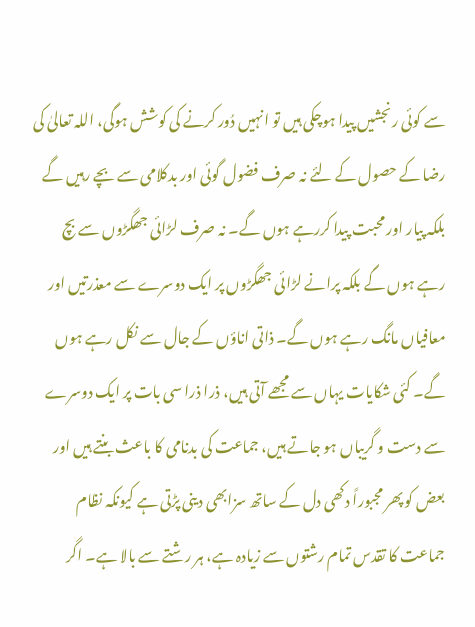سے کوئی رنجشیں پیدا ہوچکی ہیں تو انہیں دُور کرنے کی کوشش ہوگی، اللہ تعالیٰ کی رضا کے حصول کے لئے نہ صرف فضول گوئی اور بدکلامی سے بچے رہیں گے بلکہ پیار اور محبت پیدا کررہے ہوں گے۔ نہ صرف لڑائی جھگڑوں سے بچ رہے ہوں گے بلکہ پرانے لڑائی جھگڑوں پر ایک دوسرے سے معذرتیں اور معافیاں مانگ رہے ہوں گے۔ ذاتی اناؤں کے جال سے نکل رہے ہوں گے۔ کئی شکایات یہاں سے مجھے آتی ہیں، ذرا ذرا سی بات پر ایک دوسرے سے دست و گریباں ہو جاتے ہیں، جماعت کی بدنامی کا باعث بنتے ہیں اور بعض کو پھر مجبوراً دکھی دل کے ساتھ سزابھی دینی پڑتی ہے کیونکہ نظام جماعت کا تقدس تمام رشتوں سے زیادہ ہے، ہر رشتے سے بالا ہے۔ اگر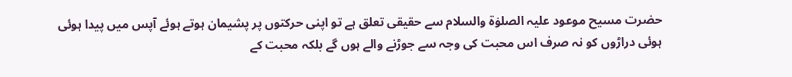حضرت مسیح موعود علیہ الصلوٰۃ والسلام سے حقیقی تعلق ہے تو اپنی حرکتوں پر پشیمان ہوتے ہوئے آپس میں پیدا ہوئی ہوئی دراڑوں کو نہ صرف اس محبت کی وجہ سے جوڑنے والے ہوں گے بلکہ محبت کے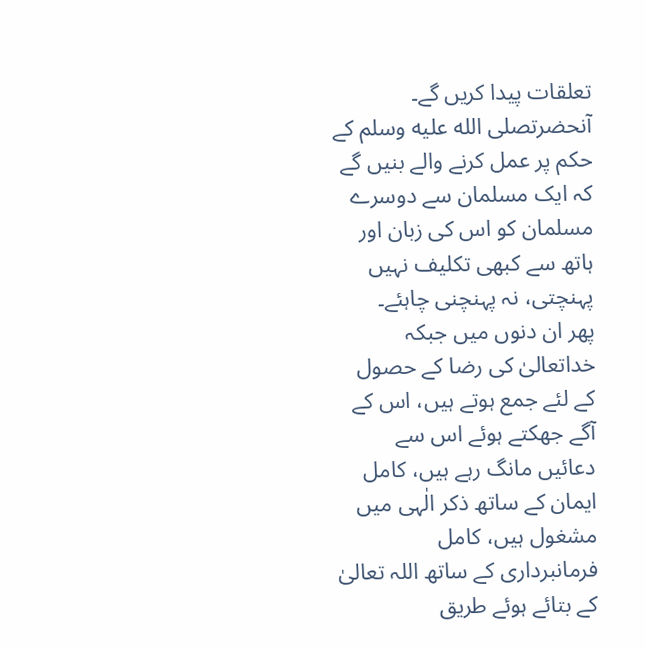تعلقات پیدا کریں گے۔ آنحضرتصلى الله عليه وسلم کے حکم پر عمل کرنے والے بنیں گے کہ ایک مسلمان سے دوسرے مسلمان کو اس کی زبان اور ہاتھ سے کبھی تکلیف نہیں پہنچتی، نہ پہنچنی چاہئے۔
پھر ان دنوں میں جبکہ خداتعالیٰ کی رضا کے حصول کے لئے جمع ہوتے ہیں، اس کے آگے جھکتے ہوئے اس سے دعائیں مانگ رہے ہیں، کامل ایمان کے ساتھ ذکر الٰہی میں مشغول ہیں، کامل فرمانبرداری کے ساتھ اللہ تعالیٰ کے بتائے ہوئے طریق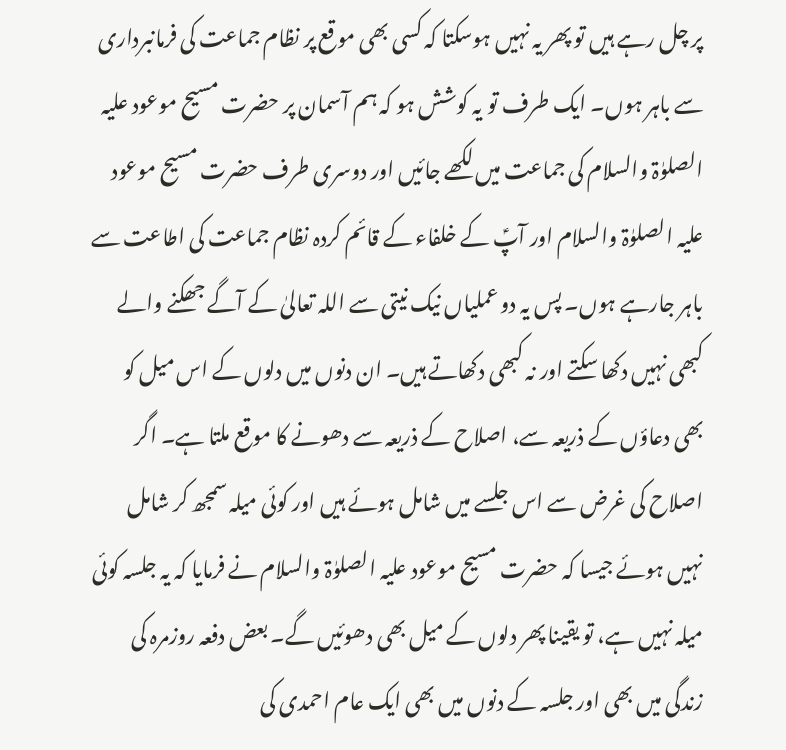پر چل رہے ہیں تو پھر یہ نہیں ہوسکتا کہ کسی بھی موقع پر نظام جماعت کی فرمانبرداری سے باہر ہوں۔ ایک طرف تو یہ کوشش ہو کہ ہم آسمان پر حضرت مسیح موعود علیہ الصلوٰۃ والسلام کی جماعت میں لکھے جائیں اور دوسری طرف حضرت مسیح موعود علیہ الصلوٰۃ والسلام اور آپؑ کے خلفاء کے قائم کردہ نظام جماعت کی اطاعت سے باہر جارہے ہوں۔ پس یہ دو عملیاں نیک نیتی سے اللہ تعالیٰ کے آگے جھکنے والے کبھی نہیں دکھا سکتے اور نہ کبھی دکھاتے ہیں۔ ان دنوں میں دلوں کے اس میل کو بھی دعاؤں کے ذریعہ سے، اصلاح کے ذریعہ سے دھونے کا موقع ملتا ہے۔ اگر اصلاح کی غرض سے اس جلسے میں شامل ہوئے ہیں اور کوئی میلہ سمجھ کر شامل نہیں ہوئے جیسا کہ حضرت مسیح موعود علیہ الصلوٰۃ والسلام نے فرمایا کہ یہ جلسہ کوئی میلہ نہیں ہے، تو یقینا پھر دلوں کے میل بھی دھوئیں گے۔ بعض دفعہ روزمرہ کی زندگی میں بھی اور جلسہ کے دنوں میں بھی ایک عام احمدی کی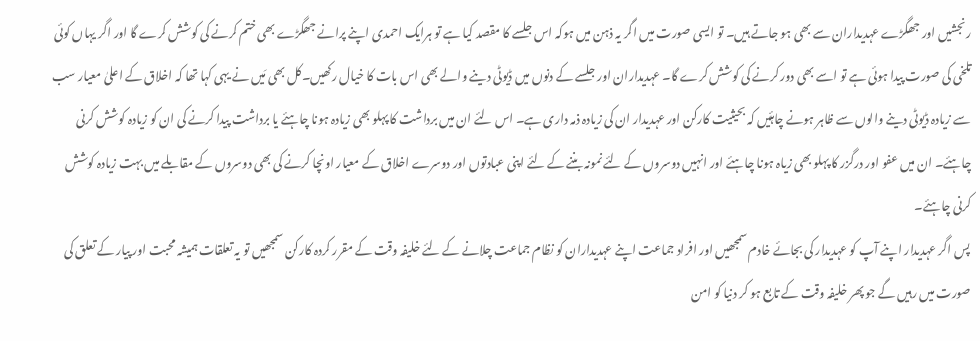رنجشیں اور جھگڑے عہدیداران سے بھی ہو جاتے ہیں۔ تو ایسی صورت میں اگر یہ ذہن میں ہوکہ اس جلسے کا مقصد کیا ہے تو ہرایک احمدی اپنے پرانے جھگڑے بھی ختم کرنے کی کوشش کرے گا اور اگر یہاں کوئی تلخی کی صورت پیدا ہوئی ہے تو اسے بھی دور کرنے کی کوشش کرے گا۔ عہدیداران اور جلسے کے دنوں میں ڈیوٹی دینے والے بھی اس بات کا خیال رکھیں۔کل بھی مَیں نے یہی کہا تھا کہ اخلاق کے اعلیٰ معیار سب سے زیادہ ڈیوٹی دینے والوں سے ظاہر ہونے چاہئیں کہ بحیثیت کارکن اور عہدیدار ان کی زیادہ ذمہ داری ہے۔ اس لئے ان میں برداشت کا پہلو بھی زیادہ ہونا چاہئے یا برداشت پیدا کرنے کی ان کو زیادہ کوشش کرنی چاہئے۔ ان میں عفو اور درگزر کا پہلو بھی زیاہ ہونا چاہئے اور انہیں دوسروں کے لئے نمونہ بننے کے لئے اپنی عبادتوں اور دوسرے اخلاق کے معیار اونچا کرنے کی بھی دوسروں کے مقابلے میں بہت زیادہ کوشش کرنی چاہئے۔
پس اگر عہدیدار اپنے آپ کو عہدیدار کی بجائے خادم سمجھیں اور افراد جماعت اپنے عہدیداران کو نظام جماعت چلانے کے لئے خلیفہ وقت کے مقرر کردہ کارکن سمجھیں تو یہ تعلقات ہمیشہ محبت اور پیار کے تعلق کی صورت میں رہیں گے جو پھر خلیفہ وقت کے تابع ہو کر دنیا کو امن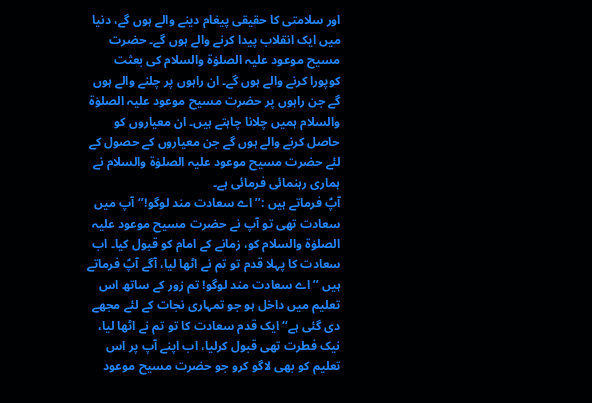اور سلامتی کا حقیقی پیغام دینے والے ہوں گے، دنیا میں ایک انقلاب پیدا کرنے والے ہوں گے۔ حضرت مسیح موعود علیہ الصلوٰۃ والسلام کی بعثت کوپورا کرنے والے ہوں گے۔ ان راہوں پر چلنے والے ہوں گے جن راہوں پر حضرت مسیح موعود علیہ الصلوٰۃ والسلام ہمیں چلانا چاہتے ہیں۔ ان معیاروں کو حاصل کرنے والے ہوں گے جن معیاروں کے حصول کے لئے حضرت مسیح موعود علیہ الصلوٰۃ والسلام نے ہماری رہنمائی فرمائی ہے۔
آپؑ فرماتے ہیں :’’اے سعادت مند لوگو!’‘آپ میں سعادت تھی تو آپ نے حضرت مسیح موعود علیہ الصلوٰۃ والسلام کو، زمانے کے امام کو قبول کیا۔ اب سعادت کا پہلا قدم تو تم نے اٹھا لیا، آگے آپؑ فرماتے ہیں ’’اے سعادت مند لوگو! تم زور کے ساتھ اس تعلیم میں داخل ہو جو تمہاری نجات کے لئے مجھے دی گئی ہے‘‘ ایک قدم سعادت کا تو تم نے اٹھا لیا، نیک فطرت تھی قبول کرلیا، اب اپنے آپ پر اس تعلیم کو بھی لاگو کرو جو حضرت مسیح موعود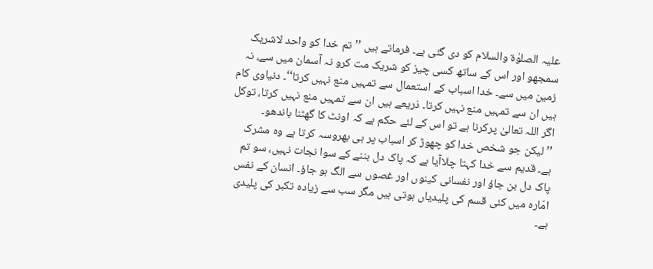علیہ الصلوٰۃ والسلام کو دی گئی ہے۔ فرماتے ہیں ’’تم خدا کو واحد لاشریک سمجھو اور اس کے ساتھ کسی چیز کو شریک مت کرو نہ آسمان میں سے، نہ زمین میں سے۔ خدا اسباب کے استعمال سے تمہیں منع نہیں کرتا‘‘۔ دنیاوی کام ہیں ان سے تمہیں منع نہیں کرتا۔ ذریعے ہیں ان سے تمہیں منع نہیں کرتا، توکل اگر اللہ تعالیٰ پرکرنا ہے تو اس کے لئے حکم ہے کہ اونٹ کا گھٹنا باندھو۔ ’’لیکن جو شخص خدا کو چھوڑ کر اسباب پر ہی بھروسہ کرتا ہے وہ مشرک ہے۔ قدیم سے خدا کہتا چلاآیا ہے کہ پاک دل بننے کے سوا نجات نہیں، سو تم پاک دل بن جاؤ اور نفسانی کینوں اور غصوں سے الگ ہو جاؤ۔ انسان کے نفس امّارہ میں کئی قسم کی پلیدیاں ہوتی ہیں مگر سب سے زیادہ تکبر کی پلیدی ہے۔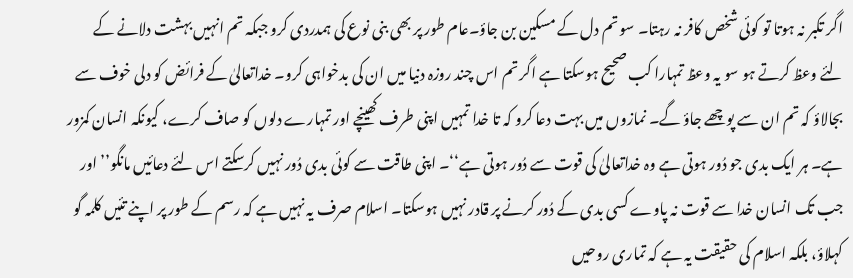اگر تکبر نہ ہوتا تو کوئی شخص کافر نہ رہتا۔ سو تم دل کے مسکین بن جاؤ۔عام طور پر بھی بنی نوع کی ہمدردی کرو جبکہ تم انہیں بہشت دلانے کے لئے وعظ کرتے ہو سو یہ وعظ تمہارا کب صحیح ہوسکتا ہے اگر تم اس چند روزہ دنیا میں ان کی بدخواہی کرو۔ خداتعالیٰ کے فرائض کو دلی خوف سے بجالاؤ کہ تم ان سے پوچھے جاؤ گے۔ نمازوں میں بہت دعا کرو کہ تا خدا تمہیں اپنی طرف کھینچے اور تمہارے دلوں کو صاف کرے، کیونکہ انسان کمزور ہے۔ ہر ایک بدی جو دُور ہوتی ہے وہ خداتعالیٰ کی قوت سے دُور ہوتی ہے‘‘۔ اپنی طاقت سے کوئی بدی دُور نہیں کرسکتے اس لئے دعائیں مانگو’’اور جب تک انسان خدا سے قوت نہ پاوے کسی بدی کے دُور کرنے پر قادر نہیں ہوسکتا۔ اسلام صرف یہ نہیں ہے کہ رسم کے طور پر اپنے تئیں کلمہ گو کہلاؤ، بلکہ اسلام کی حقیقت یہ ہے کہ تماری روحیں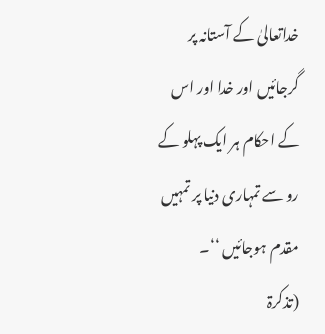خداتعالیٰ کے آستانہ پر گرجائیں اور خدا اور اس کے احکام ہر ایک پہلو کے رو سے تمہاری دنیا پر تمہیں مقدم ہوجائیں ‘‘۔
(تذکرۃ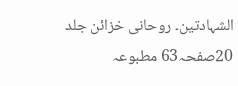الشہادتین۔ روحانی خزائن جلد 20صفحہ63 مطبوعہ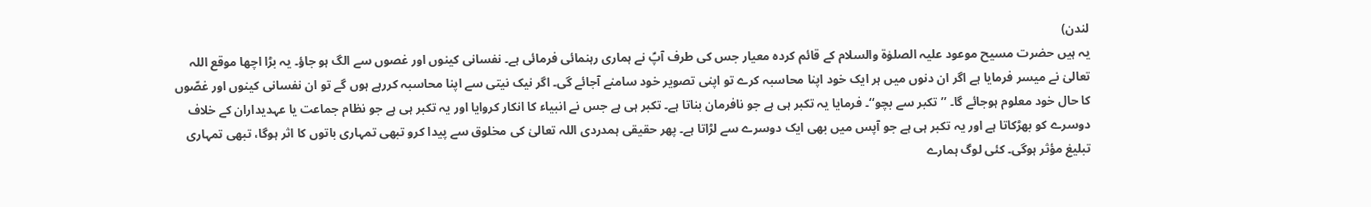لندن)
یہ ہیں حضرت مسیح موعود علیہ الصلوٰۃ والسلام کے قائم کردہ معیار جس کی طرف آپؑ نے ہماری رہنمائی فرمائی ہے۔ نفسانی کینوں اور غصوں سے الگ ہو جاؤ۔ یہ بڑا اچھا موقع اللہ تعالیٰ نے میسر فرمایا ہے اگر ان دنوں میں ہر ایک خود اپنا محاسبہ کرے تو اپنی تصویر خود سامنے آجائے گی۔ اگر نیک نیتی سے اپنا محاسبہ کررہے ہوں گے تو ان نفسانی کینوں اور غصّوں کا حال خود معلوم ہوجائے گا۔ ’’تکبر سے بچو‘‘۔ فرمایا یہ تکبر ہی ہے جو نافرمان بناتا ہے۔ تکبر ہی ہے جس نے انبیاء کا انکار کروایا اور یہ تکبر ہی ہے جو نظام جماعت یا عہدیداران کے خلاف دوسرے کو بھڑکاتا ہے اور یہ تکبر ہی ہے جو آپس میں بھی ایک دوسرے سے لڑاتا ہے۔ پھر حقیقی ہمدردی اللہ تعالیٰ کی مخلوق سے پیدا کرو تبھی تمہاری باتوں کا اثر ہوگا، تبھی تمہاری تبلیغ مؤثر ہوگی۔ کئی لوگ ہمارے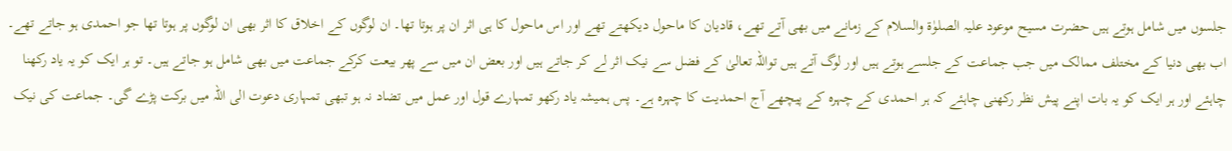جلسوں میں شامل ہوتے ہیں حضرت مسیح موعود علیہ الصلوٰۃ والسلام کے زمانے میں بھی آتے تھے، قادیان کا ماحول دیکھتے تھے اور اس ماحول کا ہی اثر ان پر ہوتا تھا۔ ان لوگوں کے اخلاق کا اثر بھی ان لوگوں پر ہوتا تھا جو احمدی ہو جاتے تھے۔ اب بھی دنیا کے مختلف ممالک میں جب جماعت کے جلسے ہوتے ہیں اور لوگ آتے ہیں تواللہ تعالیٰ کے فضل سے نیک اثر لے کر جاتے ہیں اور بعض ان میں سے پھر بیعت کرکے جماعت میں بھی شامل ہو جاتے ہیں۔ تو ہر ایک کو یہ یاد رکھنا چاہئے اور ہر ایک کو یہ بات اپنے پیش نظر رکھنی چاہئے کہ ہر احمدی کے چہرہ کے پیچھے آج احمدیت کا چہرہ ہے۔ پس ہمیشہ یاد رکھو تمہارے قول اور عمل میں تضاد نہ ہو تبھی تمہاری دعوت الی اللہ میں برکت پڑے گی۔ جماعت کی نیک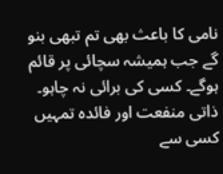نامی کا باعث بھی تم تبھی بنو گے جب ہمیشہ سچائی پر قائم ہوگے۔ کسی کی برائی نہ چاہو۔ ذاتی منفعت اور فائدہ تمہیں کسی سے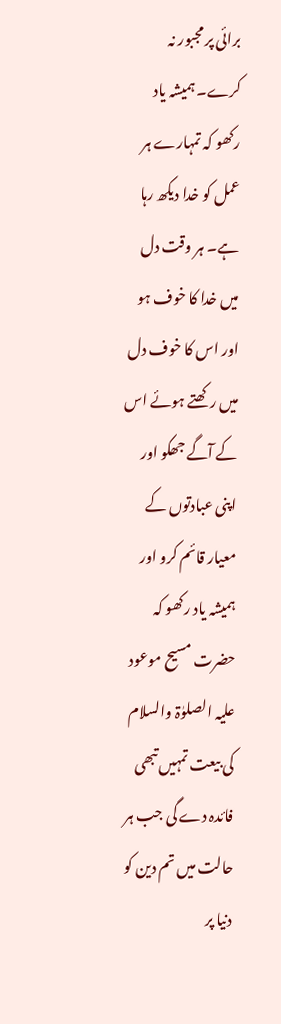برائی پر مجبور نہ کرے۔ ہمیشہ یاد رکھو کہ تمہارے ہر عمل کو خدا دیکھ رہا ہے۔ ہر وقت دل میں خدا کا خوف ہو اور اس کا خوف دل میں رکھتے ہوئے اس کے آگے جھکو اور اپنی عبادتوں کے معیار قائم کرو اور ہمیشہ یاد رکھو کہ حضرت مسیح موعود علیہ الصلوٰۃ والسلام کی بیعت تمہیں تبھی فائدہ دے گی جب ہر حالت میں تم دین کو دنیا پر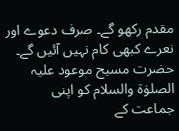مقدم رکھو گے۔ صرف دعوے اور نعرے کبھی کام نہیں آئیں گے۔
حضرت مسیح موعود علیہ الصلوٰۃ والسلام کو اپنی جماعت کے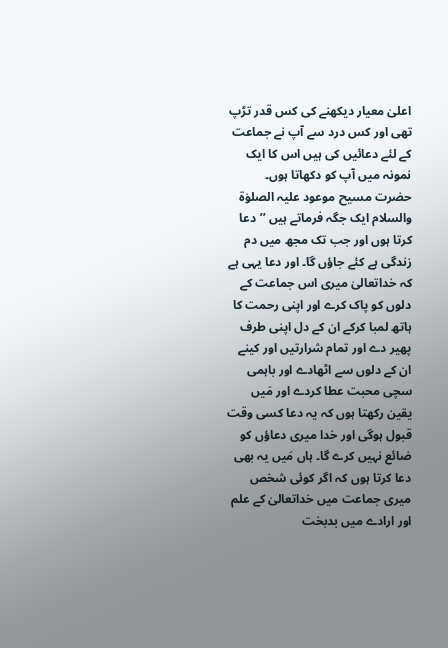اعلیٰ معیار دیکھنے کی کس قدر تڑپ تھی اور کس درد سے آپ نے جماعت کے لئے دعائیں کی ہیں اس کا ایک نمونہ میں آپ کو دکھاتا ہوں۔
حضرت مسیح موعود علیہ الصلوٰۃ والسلام ایک جگہ فرماتے ہیں ’’دعا کرتا ہوں اور جب تک مجھ میں دم زندگی ہے کئے جاؤں گا۔ اور دعا یہی ہے کہ خداتعالیٰ میری اس جماعت کے دلوں کو پاک کرے اور اپنی رحمت کا ہاتھ لمبا کرکے ان کے دل اپنی طرف پھیر دے اور تمام شرارتیں اور کینے ان کے دلوں سے اٹھادے اور باہمی سچی محبت عطا کردے اور مَیں یقین رکھتا ہوں کہ یہ دعا کسی وقت قبول ہوگی اور خدا میری دعاؤں کو ضائع نہیں کرے گا۔ ہاں مَیں یہ بھی دعا کرتا ہوں کہ اگر کوئی شخص میری جماعت میں خداتعالیٰ کے علم اور ارادے میں بدبخت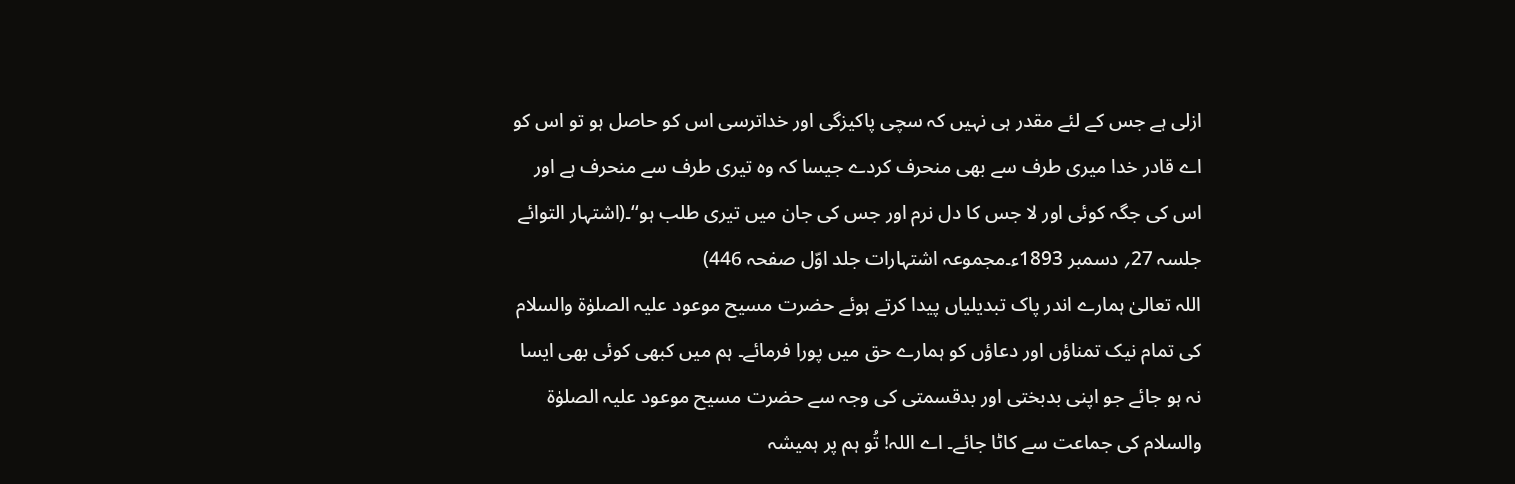ازلی ہے جس کے لئے مقدر ہی نہیں کہ سچی پاکیزگی اور خداترسی اس کو حاصل ہو تو اس کو اے قادر خدا میری طرف سے بھی منحرف کردے جیسا کہ وہ تیری طرف سے منحرف ہے اور اس کی جگہ کوئی اور لا جس کا دل نرم اور جس کی جان میں تیری طلب ہو‘‘۔(اشتہار التوائے جلسہ 27؍ دسمبر 1893ء۔مجموعہ اشتہارات جلد اوّل صفحہ 446)
اللہ تعالیٰ ہمارے اندر پاک تبدیلیاں پیدا کرتے ہوئے حضرت مسیح موعود علیہ الصلوٰۃ والسلام کی تمام نیک تمناؤں اور دعاؤں کو ہمارے حق میں پورا فرمائے۔ ہم میں کبھی کوئی بھی ایسا نہ ہو جائے جو اپنی بدبختی اور بدقسمتی کی وجہ سے حضرت مسیح موعود علیہ الصلوٰۃ والسلام کی جماعت سے کاٹا جائے۔ اے اللہ! تُو ہم پر ہمیشہ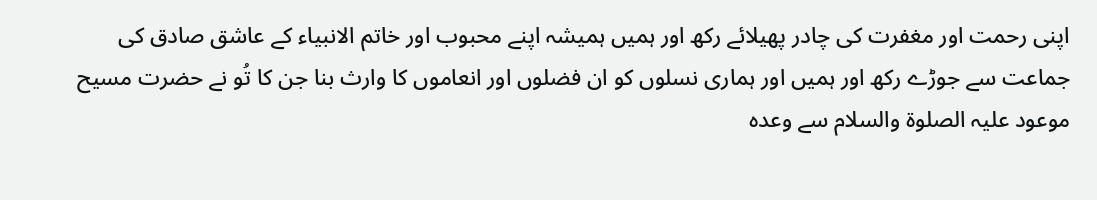اپنی رحمت اور مغفرت کی چادر پھیلائے رکھ اور ہمیں ہمیشہ اپنے محبوب اور خاتم الانبیاء کے عاشق صادق کی جماعت سے جوڑے رکھ اور ہمیں اور ہماری نسلوں کو ان فضلوں اور انعاموں کا وارث بنا جن کا تُو نے حضرت مسیح موعود علیہ الصلوۃ والسلام سے وعدہ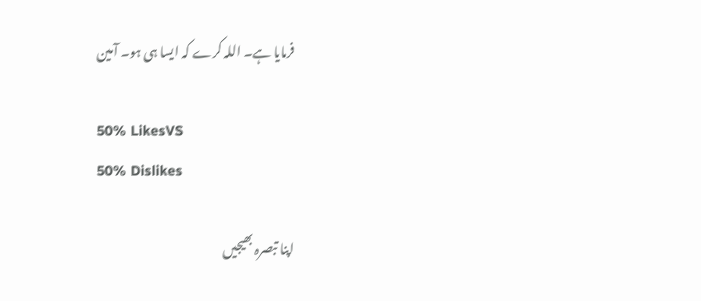فرمایا ہے۔ اللہ کرے کہ ایسا ہی ہو۔ آمین

50% LikesVS
50% Dislikes

اپنا تبصرہ بھیجیں